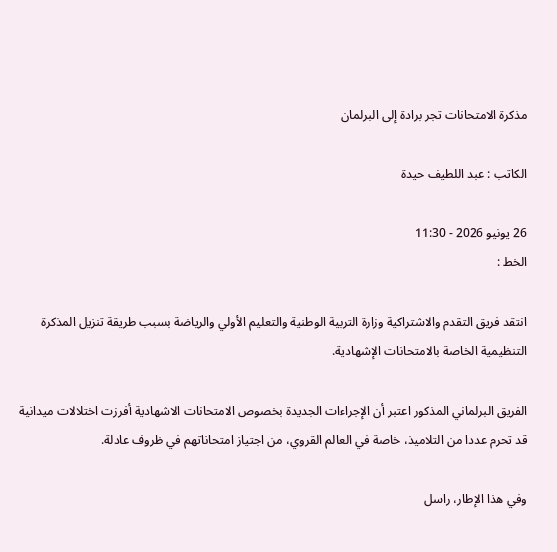مذكرة الامتحانات تجر برادة إلى البرلمان

الكاتب : عبد اللطيف حيدة

26 يونيو 2026 - 11:30
الخط :

انتقد فريق التقدم والاشتراكية وزارة التربية الوطنية والتعليم الأولي والرياضة بسبب طريقة تنزيل المذكرة التنظيمية الخاصة بالامتحانات الإشهادية.

الفريق البرلماني المذكور اعتبر أن الإجراءات الجديدة بخصوص الامتحانات الاشهادية أفرزت اختلالات ميدانية قد تحرم عددا من التلاميذ، خاصة في العالم القروي، من اجتياز امتحاناتهم في ظروف عادلة.

وفي هذا الإطار، راسل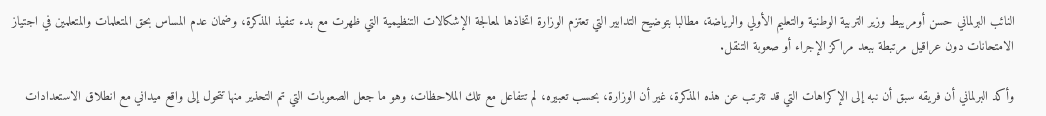النائب البرلماني حسن أومريبط وزير التربية الوطنية والتعليم الأولي والرياضة، مطالبا بتوضيح التدابير التي تعتزم الوزارة اتخاذها لمعالجة الإشكالات التنظيمية التي ظهرت مع بدء تنفيذ المذكرة، وضمان عدم المساس بحق المتعلمات والمتعلمين في اجتياز الامتحانات دون عراقيل مرتبطة ببعد مراكز الإجراء أو صعوبة التنقل.

وأكد البرلماني أن فريقه سبق أن نبه إلى الإكراهات التي قد تترتب عن هذه المذكرة، غير أن الوزارة، بحسب تعبيره، لم تتفاعل مع تلك الملاحظات، وهو ما جعل الصعوبات التي تم التحذير منها تتحول إلى واقع ميداني مع انطلاق الاستعدادات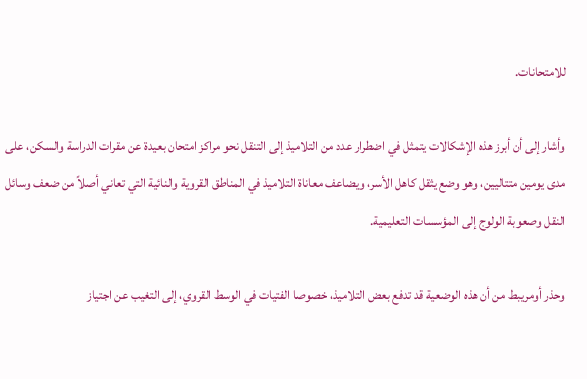للامتحانات.

وأشار إلى أن أبرز هذه الإشكالات يتمثل في اضطرار عدد من التلاميذ إلى التنقل نحو مراكز امتحان بعيدة عن مقرات الدراسة والسكن، على مدى يومين متتاليين، وهو وضع يثقل كاهل الأسر، ويضاعف معاناة التلاميذ في المناطق القروية والنائية التي تعاني أصلاً من ضعف وسائل النقل وصعوبة الولوج إلى المؤسسات التعليمية.

وحذر أومريبط من أن هذه الوضعية قد تدفع بعض التلاميذ، خصوصا الفتيات في الوسط القروي، إلى التغيب عن اجتياز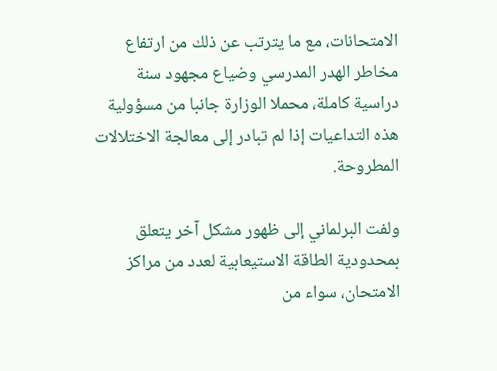الامتحانات، مع ما يترتب عن ذلك من ارتفاع مخاطر الهدر المدرسي وضياع مجهود سنة دراسية كاملة، محملا الوزارة جانبا من مسؤولية هذه التداعيات إذا لم تبادر إلى معالجة الاختلالات المطروحة.

ولفت البرلماني إلى ظهور مشكل آخر يتعلق بمحدودية الطاقة الاستيعابية لعدد من مراكز الامتحان، سواء من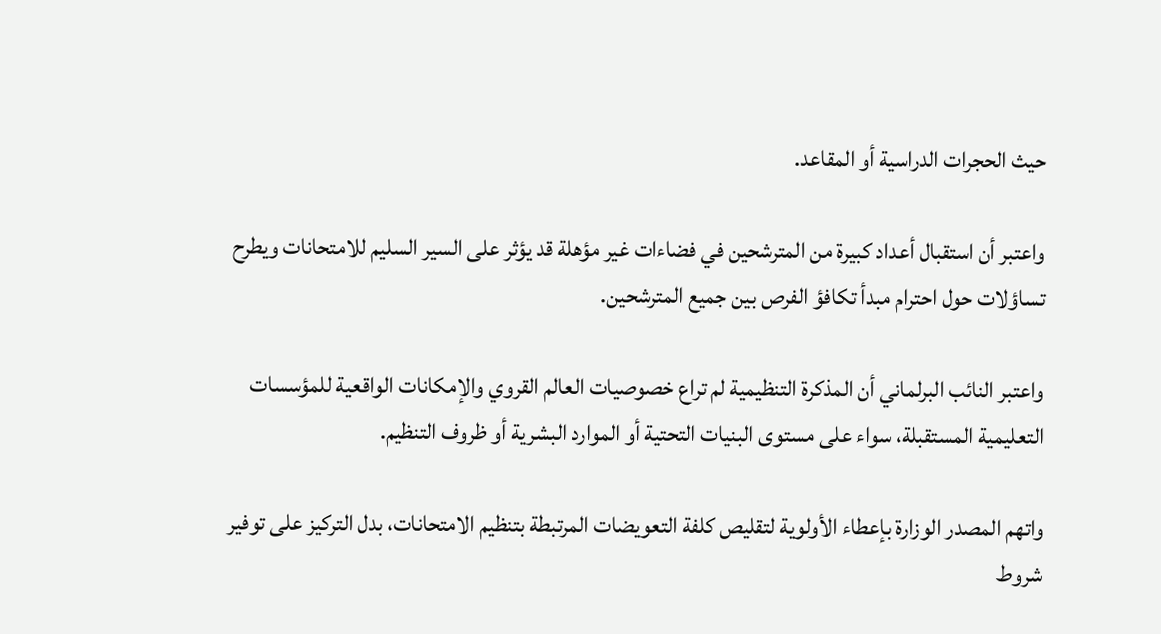حيث الحجرات الدراسية أو المقاعد.

واعتبر أن استقبال أعداد كبيرة من المترشحين في فضاءات غير مؤهلة قد يؤثر على السير السليم للامتحانات ويطرح تساؤلات حول احترام مبدأ تكافؤ الفرص بين جميع المترشحين.

واعتبر النائب البرلماني أن المذكرة التنظيمية لم تراع خصوصيات العالم القروي والإمكانات الواقعية للمؤسسات التعليمية المستقبلة، سواء على مستوى البنيات التحتية أو الموارد البشرية أو ظروف التنظيم.

واتهم المصدر الوزارة بإعطاء الأولوية لتقليص كلفة التعويضات المرتبطة بتنظيم الامتحانات، بدل التركيز على توفير شروط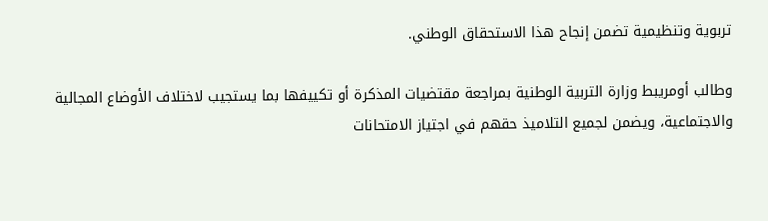تربوية وتنظيمية تضمن إنجاح هذا الاستحقاق الوطني.

وطالب أومريبط وزارة التربية الوطنية بمراجعة مقتضيات المذكرة أو تكييفها بما يستجيب لاختلاف الأوضاع المجالية والاجتماعية، ويضمن لجميع التلاميذ حقهم في اجتياز الامتحانات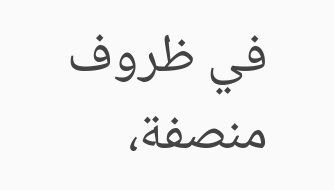في ظروف منصفة،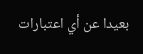بعيدا عن أي اعتبارات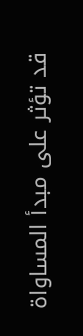قد تؤثر على مبدأ المساواة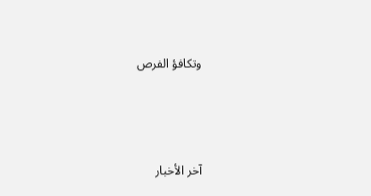وتكافؤ الفرص



آخر الأخبار